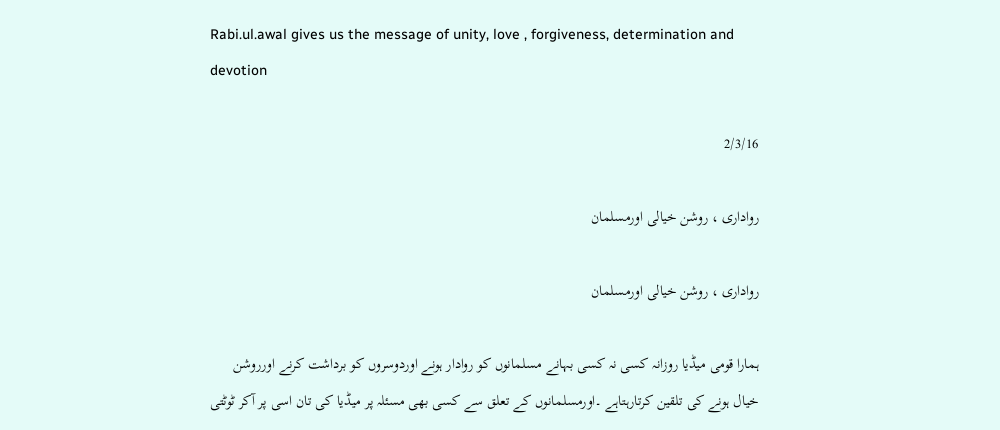Rabi.ul.awal gives us the message of unity, love , forgiveness, determination and devotion

2/3/16

رواداری ، روشن خیالی اورمسلمان

رواداری ، روشن خیالی اورمسلمان

ہمارا قومی میڈیا روزانہ کسی نہ کسی بہانے مسلمانوں کو روادار ہونے اوردوسروں کو برداشت کرنے اورروشن خیال ہونے کی تلقین کرتارہتاہے ۔اورمسلمانوں کے تعلق سے کسی بھی مسئلہ پر میڈیا کی تان اسی پر آکر ٹوٹتی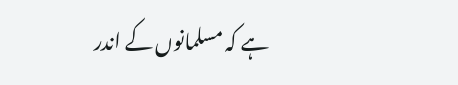ہے کہ مسلمانوں کے اندر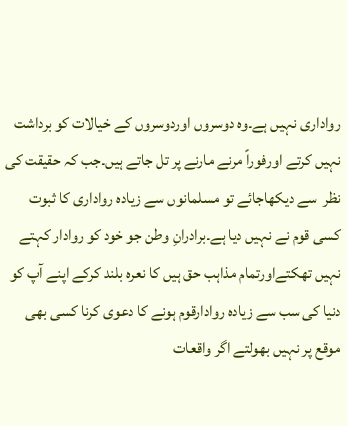رواداری نہیں ہے۔وہ دوسروں اوردوسروں کے خیالات کو برداشت نہیں کرتے اورفوراً مرنے مارنے پر تل جاتے ہیں۔جب کہ حقیقت کی نظر  سے دیکھاجائے تو مسلمانوں سے زیادہ رواداری کا ثبوت کسی قوم نے نہیں دیا ہے۔برادرانِ وطن جو خود کو روادار کہتے نہیں تھکتےاورتمام مذاہب حق ہیں کا نعرہ بلند کرکے اپنے آپ کو دنیا کی سب سے زیادہ روادارقوم ہونے کا دعوی کرنا کسی بھی موقع پر نہیں بھولتے اگر واقعات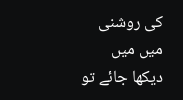کی روشنی میں میں دیکھا جائے تو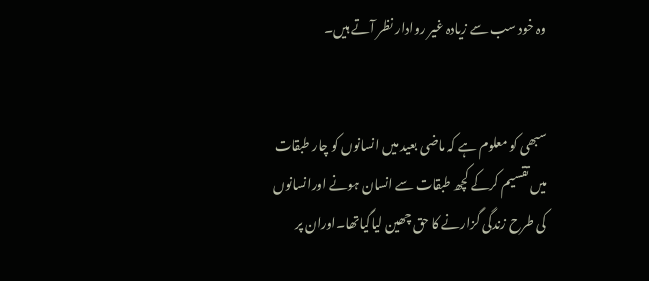وہ خود سب سے زیادہ غیر روادار نظر آتے ہیں۔


سبھی کو معلوم ہے کہ ماضی بعید میں انسانوں کو چار طبقات میں تقسیم کرکے کچھ طبقات سے انسان ہونے اورانسانوں کی طرح زندگی گزارنے کا حق چھین لیاگیاتھا۔اوران پر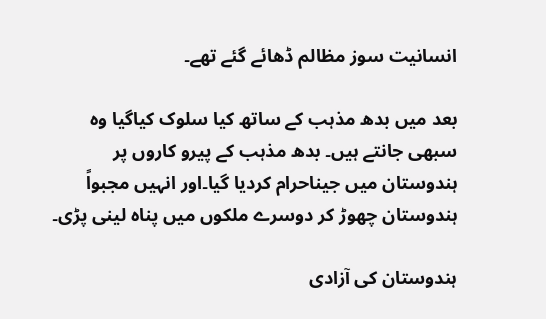انسانیت سوز مظالم ڈھائے گئے تھے۔

بعد میں بدھ مذہب کے ساتھ کیا سلوک کیاگیا وہ سبھی جانتے ہیں۔ بدھ مذہب کے پیرو کاروں پر ہندوستان میں جیناحرام کردیا گیا۔اور انہیں مجبواً ہندوستان چھوڑ کر دوسرے ملکوں میں پناہ لینی پڑی۔

ہندوستان کی آزادی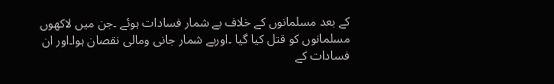کے بعد مسلمانوں کے خلاف بے شمار فسادات ہوئے ۔جن میں لاکھوں مسلمانوں کو قتل کیا گیا ۔اوربے شمار جانی ومالی نقصان ہوا۔اور ان فسادات کے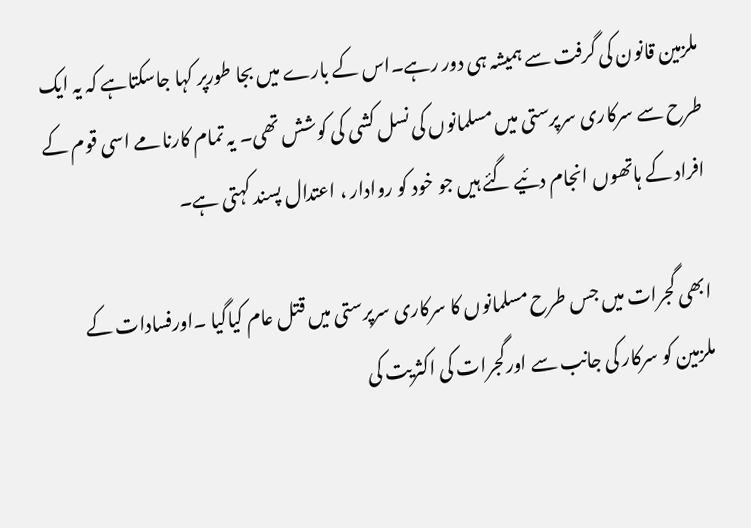ملزمین قانون کی گرفت سے ہمیشہ ہی دور رہے۔اس کے بارے میں بجا طورپر کہا جاسکتاہے کہ یہ ایک طرح سے سرکاری سرپرستی میں مسلمانوں کی نسل کشی کی کوشش تھی۔ یہ تمام کارنامے اسی قوم کے افراد کے ہاتھوں انجام دئیے گئے ہیں جو خود کو روادار ، اعتدال پسند کہتی ہے۔

ابھی گجرات میں جس طرح مسلمانوں کا سرکاری سرپرستی میں قتل عام کیاگیا ۔اورفسادات کے ملزمین کو سرکار کی جانب سے اورگجرات کی اکثریت کی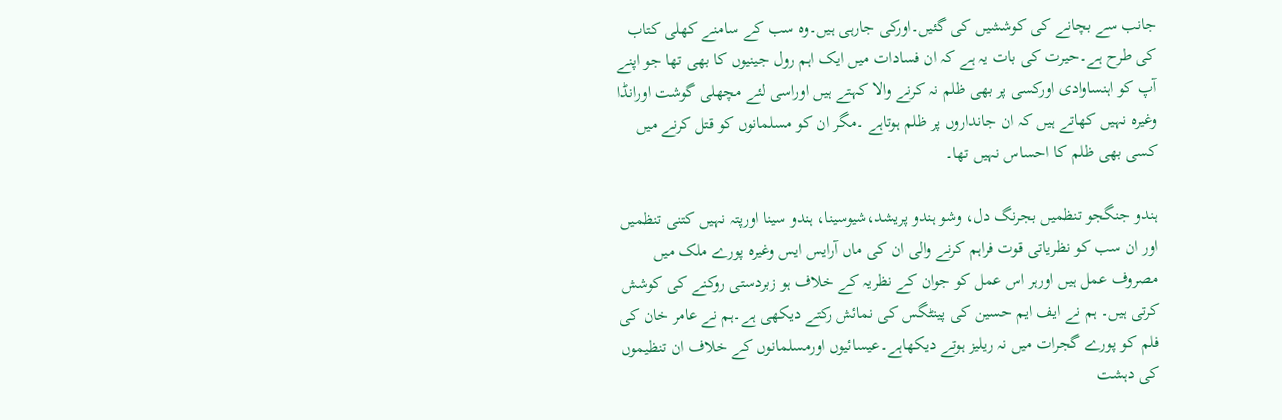جانب سے بچانے کی کوششیں کی گئیں۔اورکی جارہی ہیں۔وہ سب کے سامنے کھلی کتاب کی طرح ہے۔حیرت کی بات یہ ہے کہ ان فسادات میں ایک اہم رول جینیوں کا بھی تھا جو اپنے آپ کو اہنساوادی اورکسی پر بھی ظلم نہ کرنے والا کہتے ہیں اوراسی لئے مچھلی گوشت اورانڈا وغیرہ نہیں کھاتے ہیں کہ ان جانداروں پر ظلم ہوتاہے ۔مگر ان کو مسلمانوں کو قتل کرنے میں کسی بھی ظلم کا احساس نہیں تھا۔

ہندو جنگجو تنظمیں بجرنگ دل، وشو ہندو پریشد،شیوسینا، ہندو سینا اورپتہ نہیں کتنی تنظمیں اور ان سب کو نظریاتی قوت فراہم کرنے والی ان کی ماں آرایس ایس وغیرہ پورے ملک میں مصروف عمل ہیں اورہر اس عمل کو جوان کے نظریہ کے خلاف ہو زبردستی روکنے کی کوشش کرتی ہیں۔ ہم نے ایف ایم حسین کی پینٹگس کی نمائش رکتے دیکھی ہے۔ہم نے عامر خان کی فلم کو پورے گجرات میں نہ ریلیز ہوتے دیکھاہے۔عیسائیوں اورمسلمانوں کے خلاف ان تنظیموں کی دہشت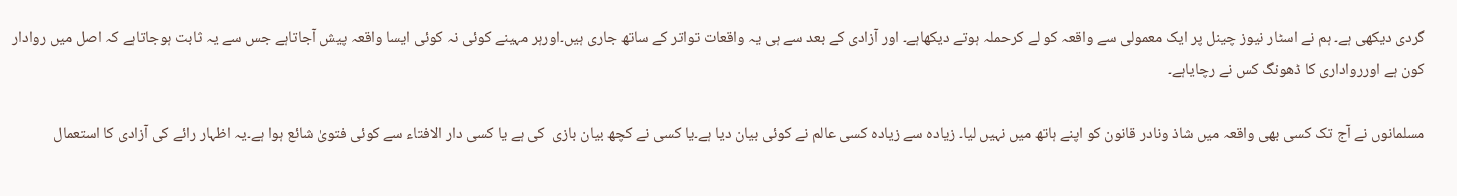گردی دیکھی ہے۔ ہم نے اسٹار نیوز چینل پر ایک معمولی سے واقعہ کو لے کرحملہ ہوتے دیکھاہے۔ اور آزادی کے بعد سے ہی یہ واقعات تواتر کے ساتھ جاری ہیں۔اورہر مہینے کوئی نہ کوئی ایسا واقعہ پیش آجاتاہے جس سے یہ ثابت ہوجاتاہے کہ اصل میں روادار کون ہے اوررواداری کا ڈھونگ کس نے رچایاہے۔

مسلمانوں نے آج تک کسی بھی واقعہ میں شاذ ونادر قانون کو اپنے ہاتھ میں نہیں لیا۔ زیادہ سے زیادہ کسی عالم نے کوئی بیان دیا ہے۔یا کسی نے کچھ بیان بازی  کی ہے یا کسی دار الافتاء سے کوئی فتویٰ شائع ہوا ہے۔یہ اظہار رائے کی آزادی کا استعمال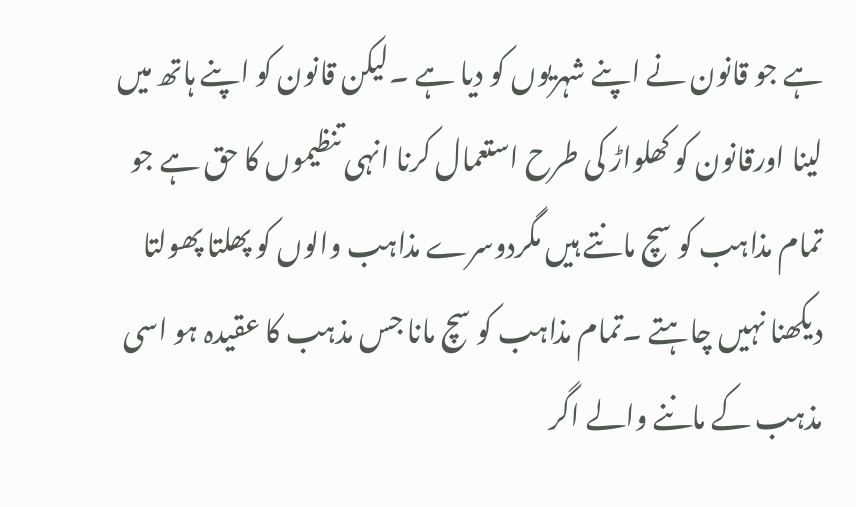ہے جو قانون نے اپنے شہریوں کو دیا ہے ۔لیکن قانون کو اپنے ہاتھ میں لینا اورقانون کو کھلواڑ کی طرح استعمال کرنا انہی تنظیموں کا حق ہے جو تمام مذاہب کو سچ مانتے ہیں مگردوسرے مذاہب والوں کو پھلتا پھولتا دیکھنا نہیں چاہتے ۔تمام مذاہب کو سچ مانا جس مذہب کا عقیدہ ہو اسی مذہب کے ماننے والے اگر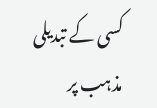کسی کے تبدیلی مذہب پر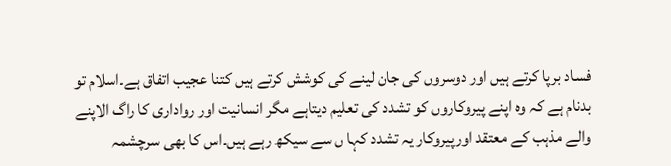فساد برپا کرتے ہیں اور دوسروں کی جان لینے کی کوشش کرتے ہیں کتنا عجیب اتفاق ہے۔اسلام تو بدنام ہے کہ وہ اپنے پیروکاروں کو تشدد کی تعلیم دیتاہے مگر انسانیت اور رواداری کا راگ الاپنے والے مذہب کے معتقد اورپیروکار یہ تشدد کہا ں سے سیکھ رہے ہیں۔اس کا بھی سرچشمہ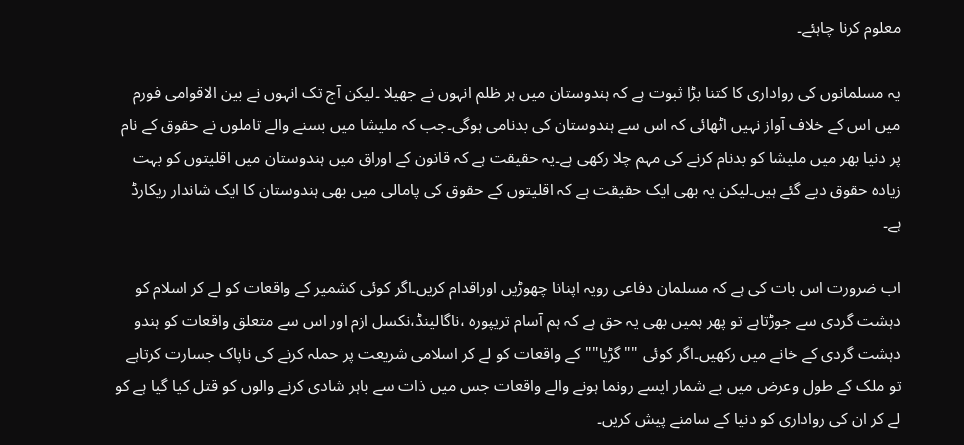معلوم کرنا چاہئے۔

یہ مسلمانوں کی رواداری کا کتنا بڑا ثبوت ہے کہ ہندوستان میں ہر ظلم انہوں نے جھیلا ۔لیکن آج تک انہوں نے بین الاقوامی فورم میں اس کے خلاف آواز نہیں اٹھائی کہ اس سے ہندوستان کی بدنامی ہوگی۔جب کہ ملیشا میں بسنے والے تاملوں نے حقوق کے نام پر دنیا بھر میں ملیشا کو بدنام کرنے کی مہم چلا رکھی ہے۔یہ حقیقت ہے کہ قانون کے اوراق میں ہندوستان میں اقلیتوں کو بہت زیادہ حقوق دیے گئے ہیں۔لیکن یہ بھی ایک حقیقت ہے کہ اقلیتوں کے حقوق کی پامالی میں بھی ہندوستان کا ایک شاندار ریکارڈ ہے۔

اب ضرورت اس بات کی ہے کہ مسلمان دفاعی رویہ اپنانا چھوڑیں اوراقدام کریں۔اگر کوئی کشمیر کے واقعات کو لے کر اسلام کو دہشت گردی سے جوڑتاہے تو پھر ہمیں بھی یہ حق ہے کہ ہم آسام تریپورہ ،ناگالینڈ،نکسل ازم اور اس سے متعلق واقعات کو ہندو دہشت گردی کے خانے میں رکھیں۔اگر کوئی ""گڑیا""کے واقعات کو لے کر اسلامی شریعت پر حملہ کرنے کی ناپاک جسارت کرتاہے تو ملک کے طول وعرض میں بے شمار ایسے رونما ہونے والے واقعات جس میں ذات سے باہر شادی کرنے والوں کو قتل کیا گیا ہے کو لے کر ان کی رواداری کو دنیا کے سامنے پیش کریں۔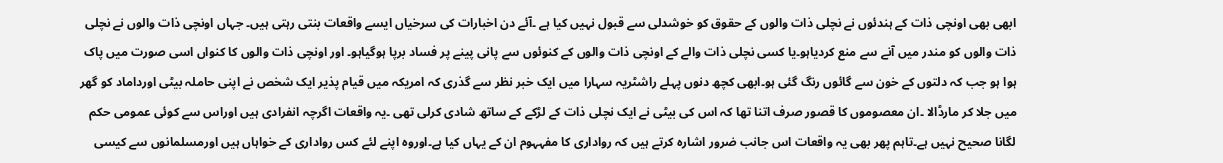ابھی بھی اونچی ذات کے ہندئوں نے نچلی ذات والوں کے حقوق کو خوشدلی سے قبول نہیں کیا ہے ۔آئے دن اخبارات کی سرخیاں ایسے واقعات بنتی رہتی ہیں۔ جہاں اونچی ذات والوں نے نچلی ذات والوں کو مندر میں آنے سے منع کردیاہو۔یا کسی نچلی ذات والے کے اونچی ذات والوں کے کنوئوں سے پانی پینے پر فساد برپا ہوگیاہو۔ اور اونچی ذات والوں کا کنواں اسی صورت میں پاک ہوا ہو جب کہ دلتوں کے خون سے گائوں رنگ گئی ہو۔ابھی کچھ دنوں پہلے راشٹریہ سہارا میں ایک خبر نظر سے گذری کہ امریکہ میں قیام پذیر ایک شخص نے اپنی حاملہ بیٹی اورداماد کو گھر میں جلا کر مارڈالا ۔ان معصوموں کا قصور صرف اتنا تھا کہ اس کی بیٹی نے ایک نچلی ذات کے لڑکے کے ساتھ شادی کرلی تھی ۔یہ واقعات اگرچہ انفرادی ہیں اوراس سے کوئی عمومی حکم لگانا صحیح نہیں ہے۔تاہم پھر بھی یہ واقعات اس جانب ضرور اشارہ کرتے ہیں کہ رواداری کا مفہہوم ان کے یہاں کیا ہے۔اوروہ اپنے لئے کس رواداری کے خواہاں ہیں اورمسلمانوں سے کیسی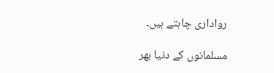رواداری چاہتے ہیں۔

مسلمانوں کے دنیا بھر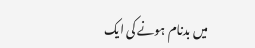میں بدنام ہونے کی ایک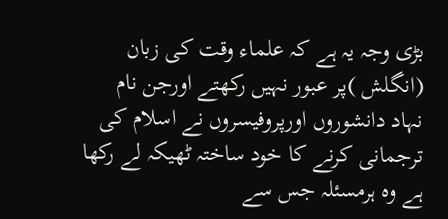بڑی وجہ یہ ہے کہ علماء وقت کی زبان (انگلش )پر عبور نہیں رکھتے اورجن نام نہاد دانشوروں اورپروفیسروں نے اسلام کی ترجمانی کرنے کا خود ساختہ ٹھیکہ لے رکھا ہے وہ ہرمسئلہ جس سے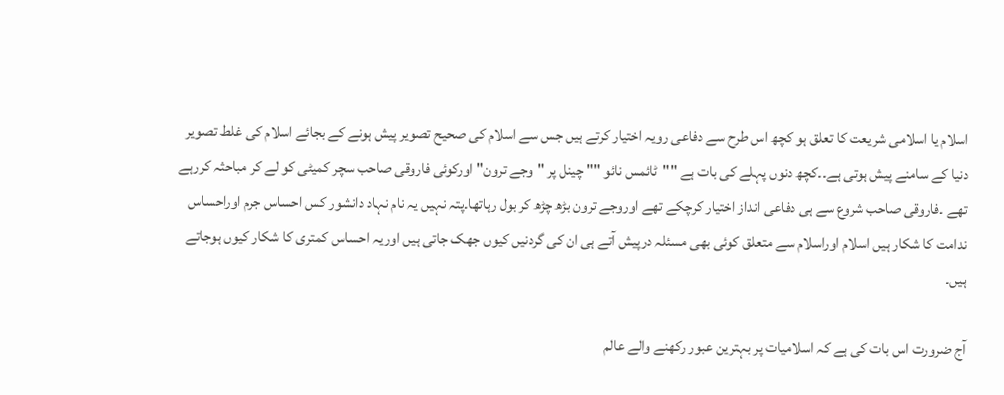اسلام یا اسلامی شریعت کا تعلق ہو کچھ اس طرح سے دفاعی رویہ اختیار کرتے ہیں جس سے اسلام کی صحیح تصویر پیش ہونے کے بجائے اسلام کی غلط تصویر دنیا کے سامنے پیش ہوتی ہے۔۔کچھ دنوں پہلے کی بات ہے ""ٹائمس نائو "" چینل پر "وجے ترون" اورکوئی فاروقی صاحب سچر کمیٹی کو لے کر مباحثہ کررہے تھے ۔فاروقی صاحب شروع سے ہی دفاعی انداز اختیار کرچکے تھے اوروجے ترون بڑھ چڑھ کر بول رہاتھا۔پتہ نہیں یہ نام نہاد دانشور کس احساس جرم اوراحساس ندامت کا شکار ہیں اسلام اوراسلام سے متعلق کوئی بھی مسئلہ درپیش آتے ہی ان کی گردنیں کیوں جھک جاتی ہیں اوریہ احساس کمتری کا شکار کیوں ہوجاتے ہیں۔

آج ضرورت اس بات کی ہے کہ اسلامیات پر بہترین عبور رکھنے والے عالم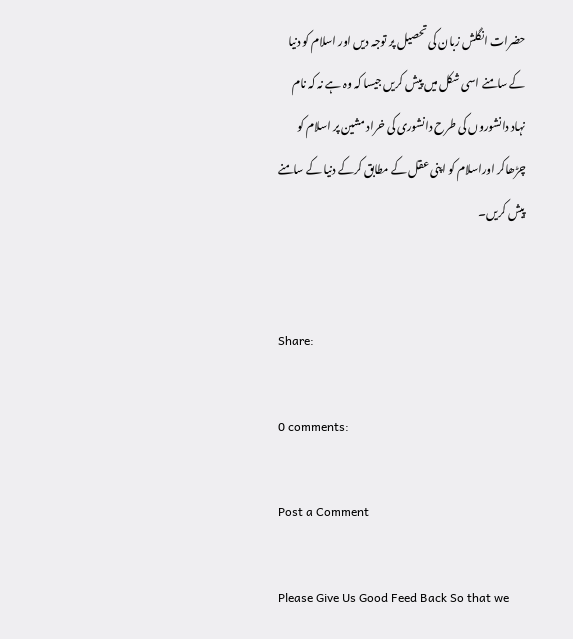حضرات انگلش زبان کی تحصیل پر توجہ دیں اور اسلام کو دنیا کے سامنے اسی شکل میں پیش کریں جیسا کہ وہ ہے نہ کہ نام نہاد دانشوروں کی طرح دانشوری کی خراد مشین پر اسلام کو چڑھاکر اوراسلام کو اپنی عقل کے مطابق کرکے دنیا کے سامنے پیش کریں۔


Share:

0 comments:

Post a Comment

Please Give Us Good Feed Back So that we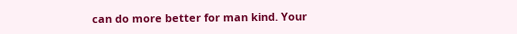can do more better for man kind. Your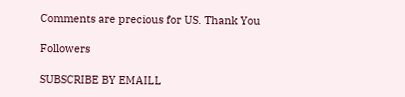Comments are precious for US. Thank You

Followers

SUBSCRIBE BY EMAILL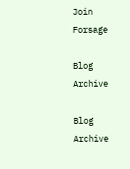Join Forsage

Blog Archive

Blog Archive